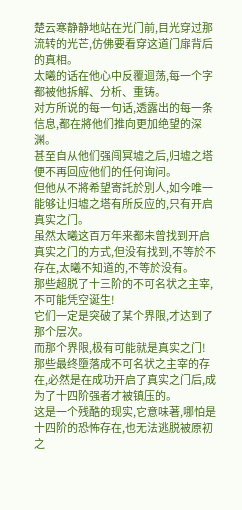楚云寒静静地站在光门前,目光穿过那流转的光芒,仿佛要看穿这道门扉背后的真相。
太曦的话在他心中反覆迴荡,每一个字都被他拆解、分析、重铸。
对方所说的每一句话,透露出的每一条信息,都在將他们推向更加绝望的深渊。
甚至自从他们强闯冥墟之后,归墟之塔便不再回应他们的任何询问。
但他从不將希望寄託於別人,如今唯一能够让归墟之塔有所反应的,只有开启真实之门。
虽然太曦这百万年来都未曾找到开启真实之门的方式,但没有找到,不等於不存在,太曦不知道的,不等於没有。
那些超脱了十三阶的不可名状之主宰,不可能凭空诞生!
它们一定是突破了某个界限,才达到了那个层次。
而那个界限,极有可能就是真实之门!
那些最终墮落成不可名状之主宰的存在,必然是在成功开启了真实之门后,成为了十四阶强者才被镇压的。
这是一个残酷的现实,它意味著,哪怕是十四阶的恐怖存在,也无法逃脱被原初之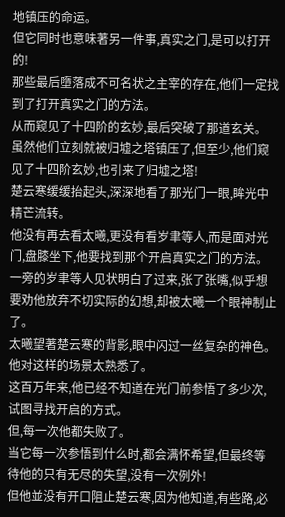地镇压的命运。
但它同时也意味著另一件事,真实之门,是可以打开的!
那些最后墮落成不可名状之主宰的存在,他们一定找到了打开真实之门的方法。
从而窥见了十四阶的玄妙,最后突破了那道玄关。
虽然他们立刻就被归墟之塔镇压了,但至少,他们窥见了十四阶玄妙,也引来了归墟之塔!
楚云寒缓缓抬起头,深深地看了那光门一眼,眸光中精芒流转。
他没有再去看太曦,更没有看岁聿等人,而是面对光门,盘膝坐下,他要找到那个开启真实之门的方法。
一旁的岁聿等人见状明白了过来,张了张嘴,似乎想要劝他放弃不切实际的幻想,却被太曦一个眼神制止了。
太曦望著楚云寒的背影,眼中闪过一丝复杂的神色。
他对这样的场景太熟悉了。
这百万年来,他已经不知道在光门前参悟了多少次,试图寻找开启的方式。
但,每一次他都失败了。
当它每一次参悟到什么时,都会满怀希望,但最终等待他的只有无尽的失望,没有一次例外!
但他並没有开口阻止楚云寒,因为他知道,有些路,必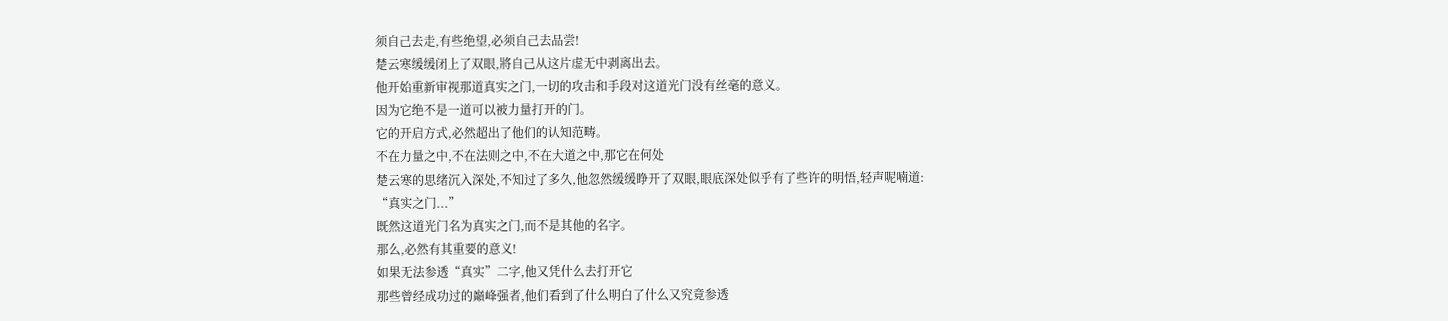须自己去走,有些绝望,必须自己去品尝!
楚云寒缓缓闭上了双眼,將自己从这片虚无中剥离出去。
他开始重新审视那道真实之门,一切的攻击和手段对这道光门没有丝毫的意义。
因为它绝不是一道可以被力量打开的门。
它的开启方式,必然超出了他们的认知范畴。
不在力量之中,不在法则之中,不在大道之中,那它在何处
楚云寒的思绪沉入深处,不知过了多久,他忽然缓缓睁开了双眼,眼底深处似乎有了些许的明悟,轻声呢喃道:
“真实之门...”
既然这道光门名为真实之门,而不是其他的名字。
那么,必然有其重要的意义!
如果无法参透“真实”二字,他又凭什么去打开它
那些曾经成功过的巔峰强者,他们看到了什么明白了什么又究竟参透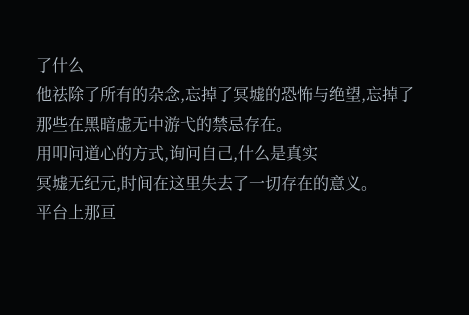了什么
他祛除了所有的杂念,忘掉了冥墟的恐怖与绝望,忘掉了那些在黑暗虚无中游弋的禁忌存在。
用叩问道心的方式,询问自己,什么是真实
冥墟无纪元,时间在这里失去了一切存在的意义。
平台上那亘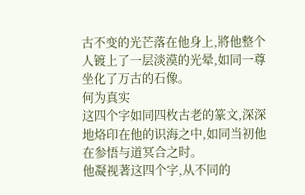古不变的光芒落在他身上,將他整个人镀上了一层淡漠的光晕,如同一尊坐化了万古的石像。
何为真实
这四个字如同四枚古老的篆文,深深地烙印在他的识海之中,如同当初他在参悟与道冥合之时。
他凝视著这四个字,从不同的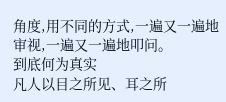角度,用不同的方式,一遍又一遍地审视,一遍又一遍地叩问。
到底何为真实
凡人以目之所见、耳之所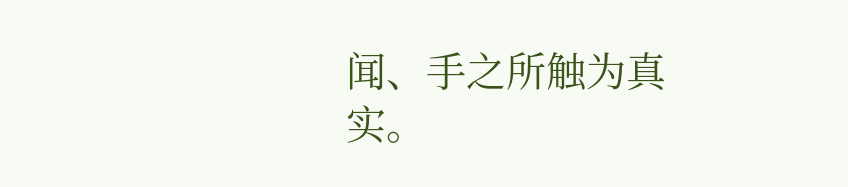闻、手之所触为真实。